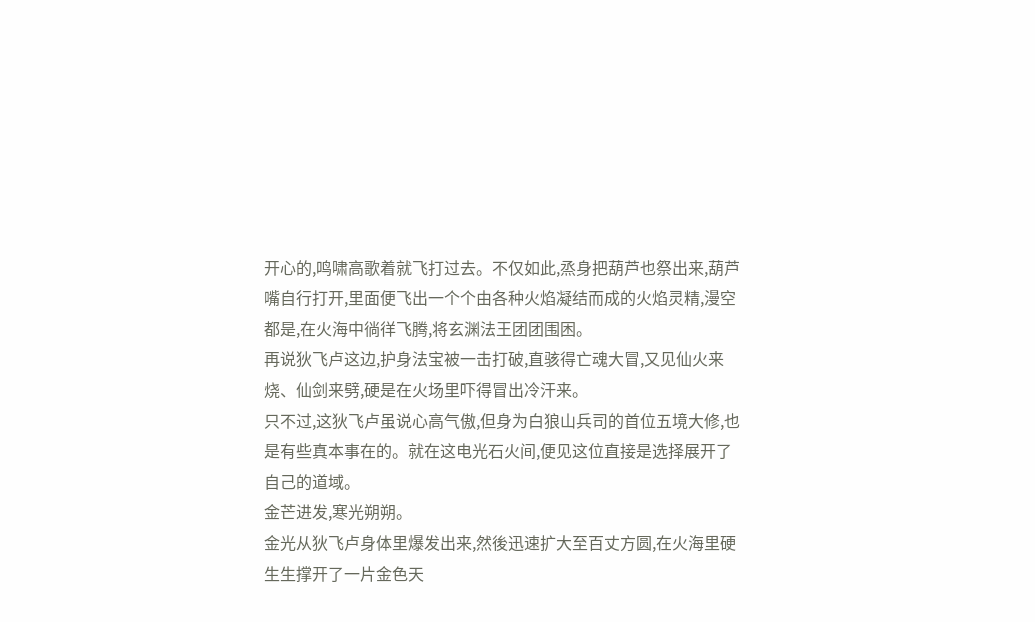开心的,鸣啸高歌着就飞打过去。不仅如此,烝身把葫芦也祭出来,葫芦嘴自行打开,里面便飞出一个个由各种火焰凝结而成的火焰灵精,漫空都是,在火海中徜徉飞腾,将玄渊法王团团围困。
再说狄飞卢这边,护身法宝被一击打破,直骇得亡魂大冒,又见仙火来烧、仙剑来劈,硬是在火场里吓得冒出冷汗来。
只不过,这狄飞卢虽说心高气傲,但身为白狼山兵司的首位五境大修,也是有些真本事在的。就在这电光石火间,便见这位直接是选择展开了自己的道域。
金芒进发,寒光朔朔。
金光从狄飞卢身体里爆发出来,然後迅速扩大至百丈方圆,在火海里硬生生撑开了一片金色天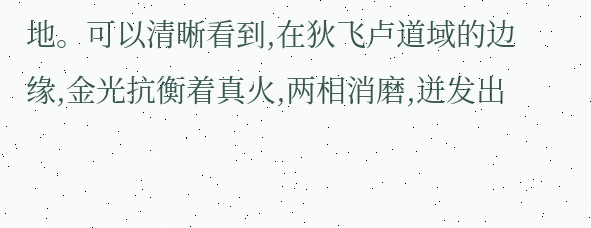地。可以清晰看到,在狄飞卢道域的边缘,金光抗衡着真火,两相消磨,迸发出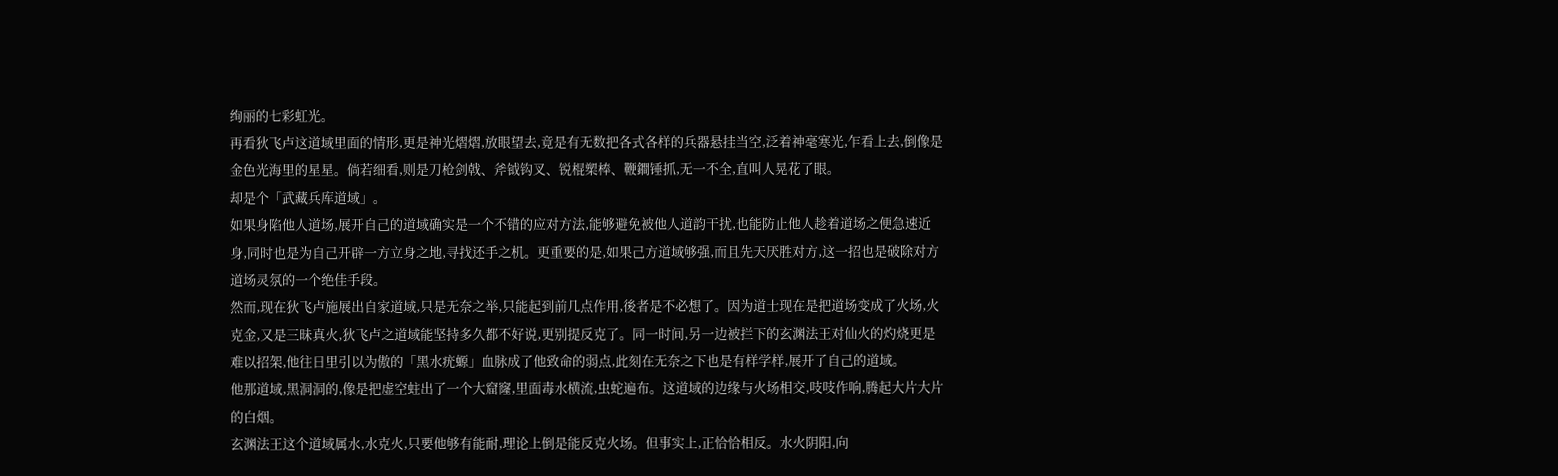绚丽的七彩虹光。
再看狄飞卢这道域里面的情形,更是神光熠熠,放眼望去,竟是有无数把各式各样的兵器悬挂当空,泛着神毫寒光,乍看上去,倒像是金色光海里的星星。倘若细看,则是刀枪剑戟、斧钺钩叉、锐棍槊棒、鞭鐧锤抓,无一不全,直叫人晃花了眼。
却是个「武藏兵库道域」。
如果身陷他人道场,展开自己的道域确实是一个不错的应对方法,能够避免被他人道韵干扰,也能防止他人趁着道场之便急速近身,同时也是为自己开辟一方立身之地,寻找还手之机。更重要的是,如果己方道域够强,而且先天厌胜对方,这一招也是破除对方道场灵氛的一个绝佳手段。
然而,现在狄飞卢施展出自家道域,只是无奈之举,只能起到前几点作用,後者是不必想了。因为道士现在是把道场变成了火场,火克金,又是三昧真火,狄飞卢之道域能坚持多久都不好说,更别提反克了。同一时间,另一边被拦下的玄渊法王对仙火的灼烧更是难以招架,他往日里引以为傲的「黑水疣螈」血脉成了他致命的弱点,此刻在无奈之下也是有样学样,展开了自己的道域。
他那道域,黑洞洞的,像是把虚空蛀出了一个大窟窿,里面毒水横流,虫蛇遍布。这道域的边缘与火场相交,吱吱作响,腾起大片大片的白烟。
玄渊法王这个道域属水,水克火,只要他够有能耐,理论上倒是能反克火场。但事实上,正恰恰相反。水火阴阳,向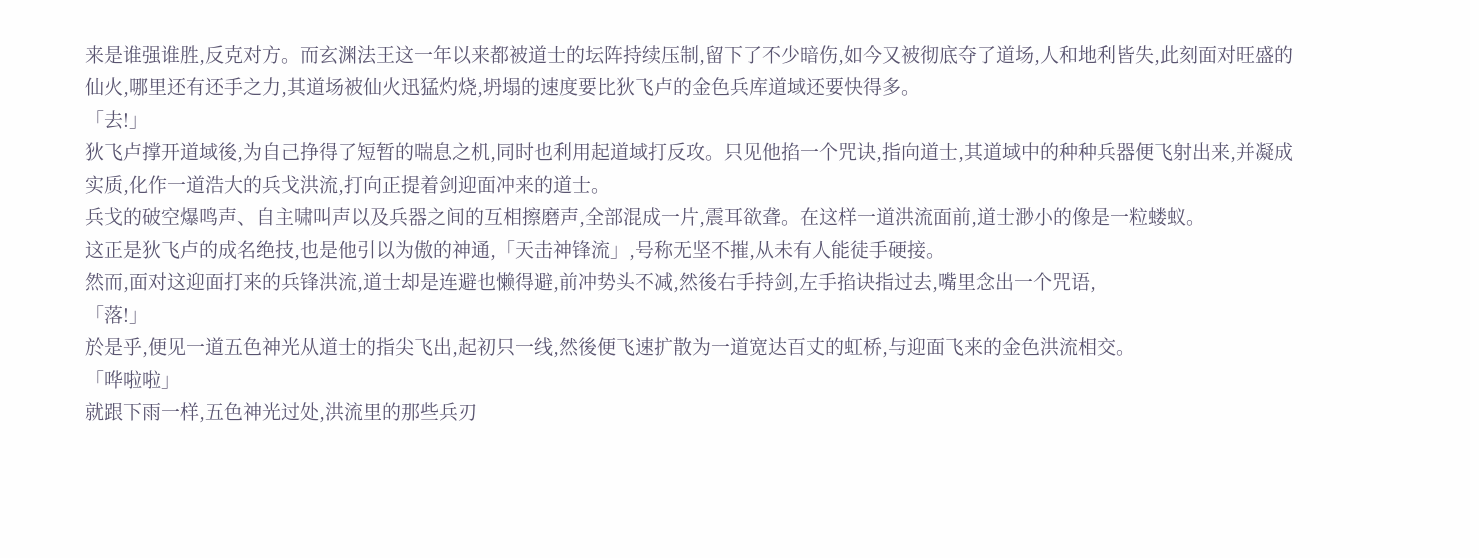来是谁强谁胜,反克对方。而玄渊法王这一年以来都被道士的坛阵持续压制,留下了不少暗伤,如今又被彻底夺了道场,人和地利皆失,此刻面对旺盛的仙火,哪里还有还手之力,其道场被仙火迅猛灼烧,坍塌的速度要比狄飞卢的金色兵库道域还要快得多。
「去!」
狄飞卢撑开道域後,为自己挣得了短暂的喘息之机,同时也利用起道域打反攻。只见他掐一个咒诀,指向道士,其道域中的种种兵器便飞射出来,并凝成实质,化作一道浩大的兵戈洪流,打向正提着剑迎面冲来的道士。
兵戈的破空爆鸣声、自主啸叫声以及兵器之间的互相擦磨声,全部混成一片,震耳欲聋。在这样一道洪流面前,道士渺小的像是一粒蝼蚁。
这正是狄飞卢的成名绝技,也是他引以为傲的神通,「天击神锋流」,号称无坚不摧,从未有人能徒手硬接。
然而,面对这迎面打来的兵锋洪流,道士却是连避也懒得避,前冲势头不减,然後右手持剑,左手掐诀指过去,嘴里念出一个咒语,
「落!」
於是乎,便见一道五色神光从道士的指尖飞出,起初只一线,然後便飞速扩散为一道宽达百丈的虹桥,与迎面飞来的金色洪流相交。
「哗啦啦」
就跟下雨一样,五色神光过处,洪流里的那些兵刃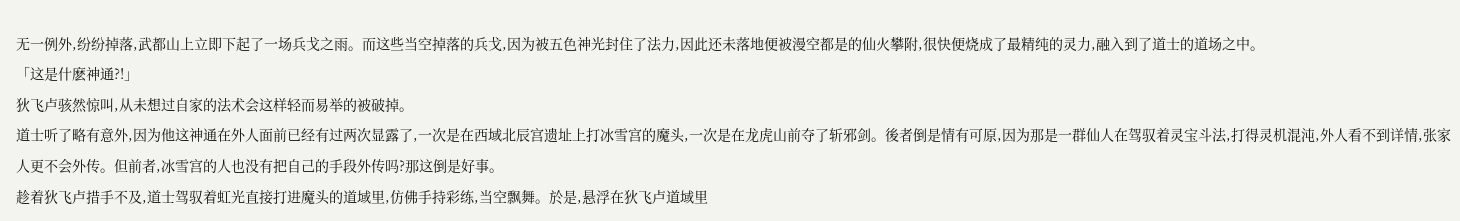无一例外,纷纷掉落,武都山上立即下起了一场兵戈之雨。而这些当空掉落的兵戈,因为被五色神光封住了法力,因此还未落地便被漫空都是的仙火攀附,很快便烧成了最精纯的灵力,融入到了道士的道场之中。
「这是什麽神通?!」
狄飞卢骇然惊叫,从未想过自家的法术会这样轻而易举的被破掉。
道士听了略有意外,因为他这神通在外人面前已经有过两次显露了,一次是在西域北辰宫遗址上打冰雪宫的魔头,一次是在龙虎山前夺了斩邪剑。後者倒是情有可原,因为那是一群仙人在驾驭着灵宝斗法,打得灵机混沌,外人看不到详情,张家人更不会外传。但前者,冰雪宫的人也没有把自己的手段外传吗?那这倒是好事。
趁着狄飞卢措手不及,道士驾驭着虹光直接打进魔头的道域里,仿佛手持彩练,当空飘舞。於是,悬浮在狄飞卢道域里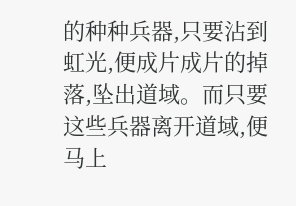的种种兵器,只要沾到虹光,便成片成片的掉落,坠出道域。而只要这些兵器离开道域,便马上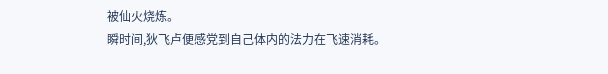被仙火烧炼。
瞬时间,狄飞卢便感党到自己体内的法力在飞速消耗。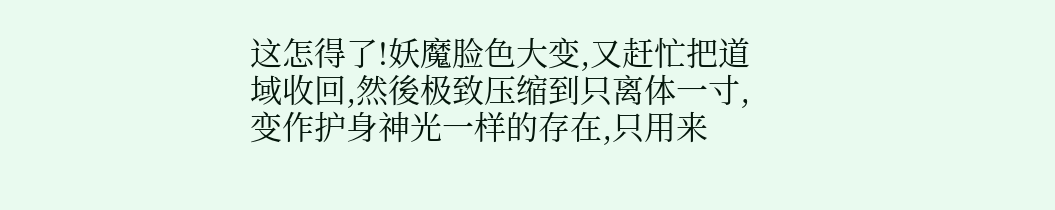这怎得了!妖魔脸色大变,又赶忙把道域收回,然後极致压缩到只离体一寸,变作护身神光一样的存在,只用来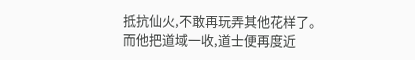抵抗仙火,不敢再玩弄其他花样了。
而他把道域一收,道士便再度近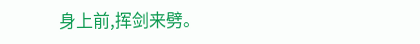身上前,挥剑来劈。